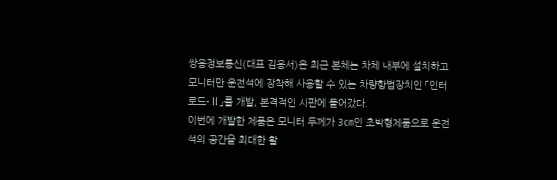쌍용정보통신(대표 김용서)은 최근 본체는 차체 내부에 설치하고 모니터만 운전석에 장착해 사용할 수 있는 차량항법장치인 「인터로드-Ⅱ」를 개발, 본격적인 시판에 들어갔다.
이번에 개발한 제품은 모니터 두께가 3㎝인 초박형제품으로 운전석의 공간을 최대한 활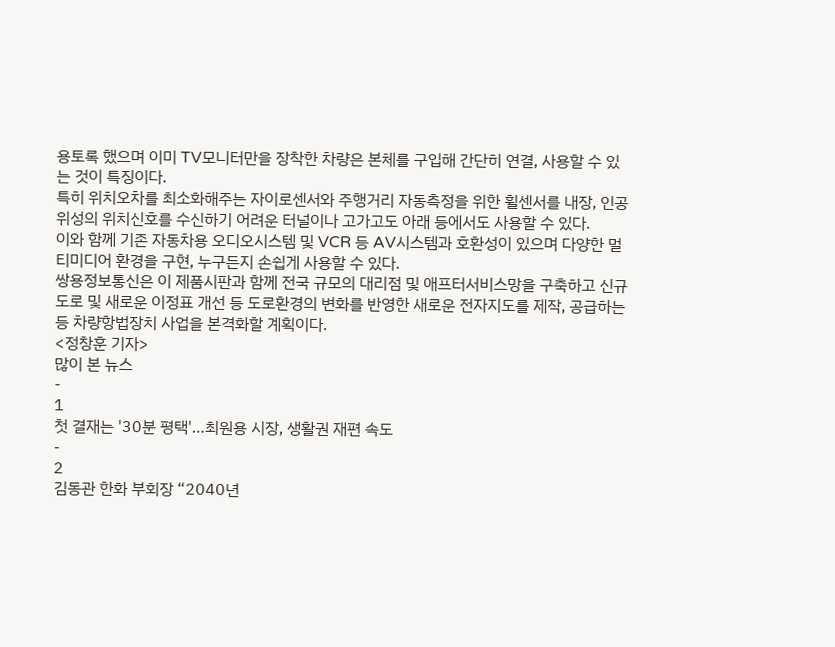용토록 했으며 이미 TV모니터만을 장착한 차량은 본체를 구입해 간단히 연결, 사용할 수 있는 것이 특징이다.
특히 위치오차를 최소화해주는 자이로센서와 주행거리 자동측정을 위한 휠센서를 내장, 인공위성의 위치신호를 수신하기 어려운 터널이나 고가고도 아래 등에서도 사용할 수 있다.
이와 함께 기존 자동차용 오디오시스템 및 VCR 등 AV시스템과 호환성이 있으며 다양한 멀티미디어 환경을 구현, 누구든지 손쉽게 사용할 수 있다.
쌍용정보통신은 이 제품시판과 함께 전국 규모의 대리점 및 애프터서비스망을 구축하고 신규도로 및 새로운 이정표 개선 등 도로환경의 변화를 반영한 새로운 전자지도를 제작, 공급하는 등 차량항법장치 사업을 본격화할 계획이다.
<정창훈 기자>
많이 본 뉴스
-
1
첫 결재는 '30분 평택'…최원용 시장, 생활권 재편 속도
-
2
김동관 한화 부회장 “2040년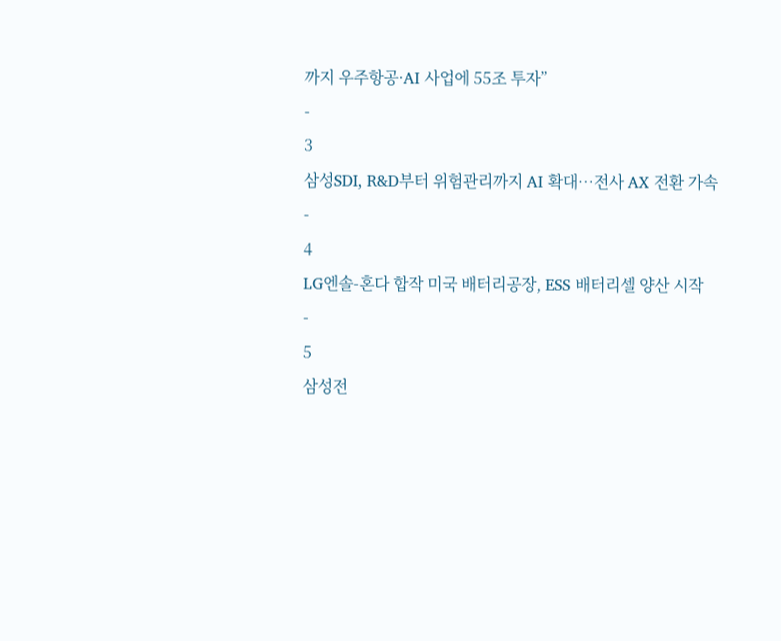까지 우주항공·AI 사업에 55조 투자”
-
3
삼성SDI, R&D부터 위험관리까지 AI 확대…전사 AX 전환 가속
-
4
LG엔솔-혼다 합작 미국 배터리공장, ESS 배터리셀 양산 시작
-
5
삼성전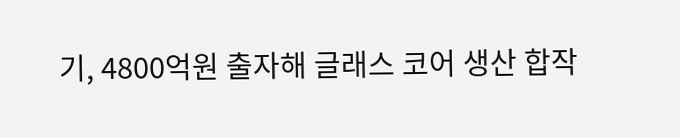기, 4800억원 출자해 글래스 코어 생산 합작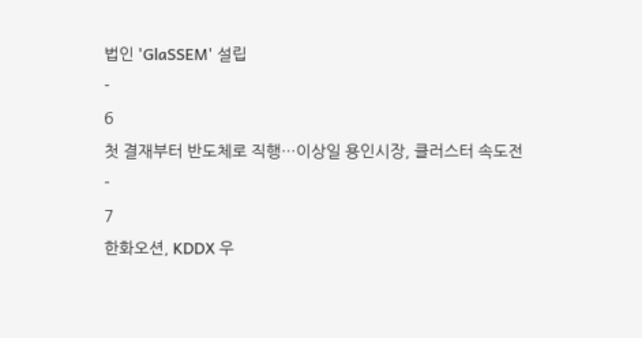법인 'GlaSSEM' 설립
-
6
첫 결재부터 반도체로 직행…이상일 용인시장, 클러스터 속도전
-
7
한화오션, KDDX 우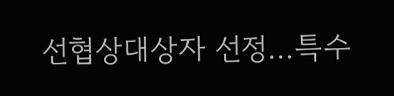선협상대상자 선정…특수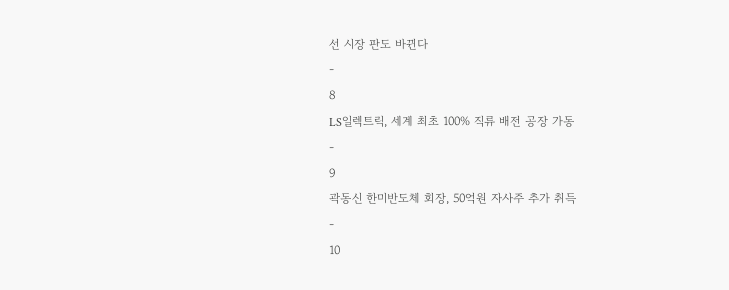선 시장 판도 바뀐다
-
8
LS일렉트릭, 세계 최초 100% 직류 배전 공장 가동
-
9
곽동신 한미반도체 회장, 50억원 자사주 추가 취득
-
10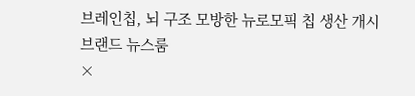브레인칩, 뇌 구조 모방한 뉴로모픽 칩 생산 개시
브랜드 뉴스룸
×